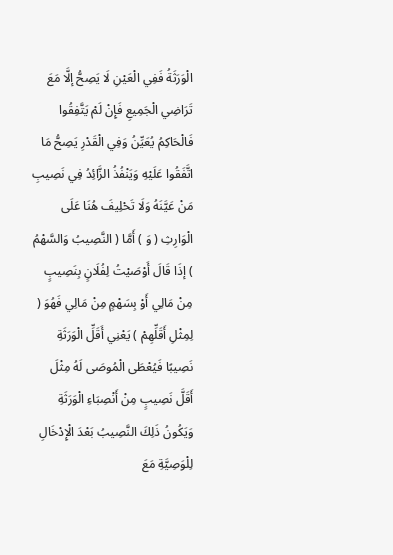الْوَرَثَةُ فَفِي الْعَيْنِ لَا يَصِحُّ إلَّا مَعَ تَرَاضِي الْجَمِيعِ فَإِنْ لَمْ يَتَّفِقُوا فَالْحَاكِمُ يُعَيِّنُ وَفِي الْقَدْرِ يَصِحُّ مَا اتَّفَقُوا عَلَيْهِ وَيَنْفُذُ الزَّائِدُ فِي نَصِيبِ مَنْ عَيَّنَهُ وَلَا تَحْلِيفَ هُنَا عَلَى الْوَارِثِ ( وَ ) أَمَّا ( النَّصِيبُ وَالسَّهْمُ ) إذَا قَالَ أَوْصَيْتُ لِفُلَانٍ بِنَصِيبٍ مِنْ مَالِي أَوْ بِسَهْمٍ مِنْ مَالِي فَهُوَ ( لِمِثْلِ أَقَلِّهِمْ ) يَعْنِي أَقَلِّ الْوَرَثَةِ نَصِيبًا فَيُعْطَى الْمُوصَى لَهُ مِثْلَ أَقَلَّ نَصِيبٍ مِنْ أَنْصِبَاءِ الْوَرَثَةِ وَيَكُونُ ذَلِكَ النَّصِيبُ بَعْدَ الْإِدْخَالِ لِلْوَصِيَّةِ مَعَ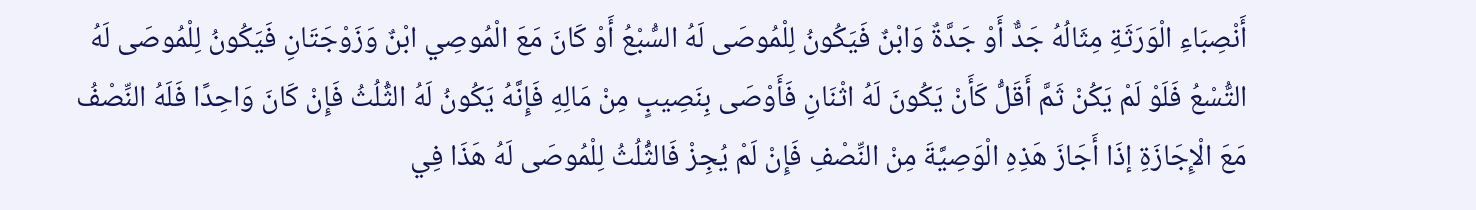أَنْصِبَاءِ الْوَرَثَةِ مِثَالُهُ جَدٌّ أَوْ جَدَّةٌ وَابْنٌ فَيَكُونُ لِلْمُوصَى لَهُ السُّبْعُ أَوْ كَانَ مَعَ الْمُوصِي ابْنٌ وَزَوْجَتَانِ فَيَكُونُ لِلْمُوصَى لَهُ التُّسْعُ فَلَوْ لَمْ يَكُنْ ثَمَّ أَقَلُّ كَأَنْ يَكُونَ لَهُ اثْنَانِ فَأَوْصَى بِنَصِيبٍ مِنْ مَالِهِ فَإِنَّهُ يَكُونُ لَهُ الثُّلُثُ فَإِنْ كَانَ وَاحِدًا فَلَهُ النِّصْفُ مَعَ الْإِجَازَةِ إذَا أَجَازَ هَذِهِ الْوَصِيَّةَ مِنْ النِّصْفِ فَإِنْ لَمْ يُجِزْ فَالثُّلُثُ لِلْمُوصَى لَهُ هَذَا فِي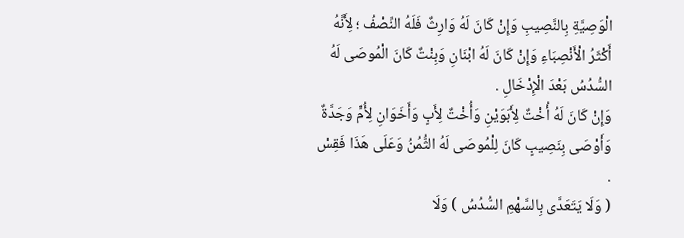الْوَصِيَّةِ بِالنَّصِيبِ وَإِنْ كَانَ لَهُ وَارِثٌ فَلَهُ النِّصْفُ ؛ لِأَنَّهُ أَكْثَرُ الْأَنْصِبَاءِ وَإِنْ كَانَ لَهُ ابْنَانِ وَبِنْتٌ كَانَ الْمُوصَى لَهُ السُّدُسُ بَعْدَ الْإِدْخَالِ .
وَإِنْ كَانَ لَهُ أُخْتٌ لِأَبَوَيْنِ وَأُخْتٌ لِأَبٍ وَأَخَوَانِ لِأُمٍّ وَجَدَّةٌ وَأَوْصَى بِنَصِيبٍ كَانَ لِلْمُوصَى لَهُ الثُّمُنُ وَعَلَى هَذَا فَقِسْ .
( وَلَا يَتَعَدَّى بِالسَّهْمِ السُّدُسُ ) وَلَا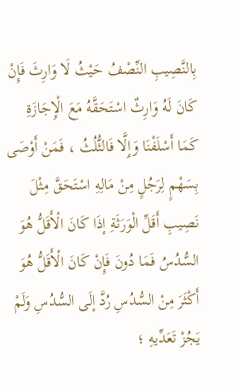بِالنَّصِيبِ النِّصْفُ حَيْثُ لَا وَارِثَ فَإِنْ كَانَ لَهُ وَارِثٌ اسْتَحَقَّهُ مَعَ الْإِجَازَةِ كَمَا أَسْلَفْنَا وَإِلَّا فَالثُّلُثُ ، فَمَنْ أَوْصَى بِسَهْمٍ لِرَجُلٍ مِنْ مَالِهِ اسْتَحَقَّ مِثْلَ نَصِيبِ أَقَلِّ الْوَرَثَةِ إذَا كَانَ الْأَقَلُّ هُوَ السُّدُسُ فَمَا دُونَ فَإِنْ كَانَ الْأَقَلُّ هُوَ أَكْثَرَ مِنْ السُّدُسِ رُدَّ إلَى السُّدُسِ وَلَمْ يَجُزْ تَعَدِّيهِ ؛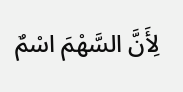لِأَنَّ السَّهْمَ اسْمٌ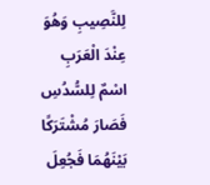لِلنَّصِيبِ وَهُوَ عِنْدَ الْعَرَبِ اسْمٌ لِلسُّدُسِ فَصَارَ مُشْتَرَكًا بَيْنَهُمَا فَجُعِلَ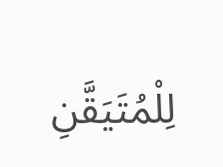لِلْمُتَيَقَّنِ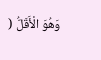وَهُوَ الْأَقَلُّ (